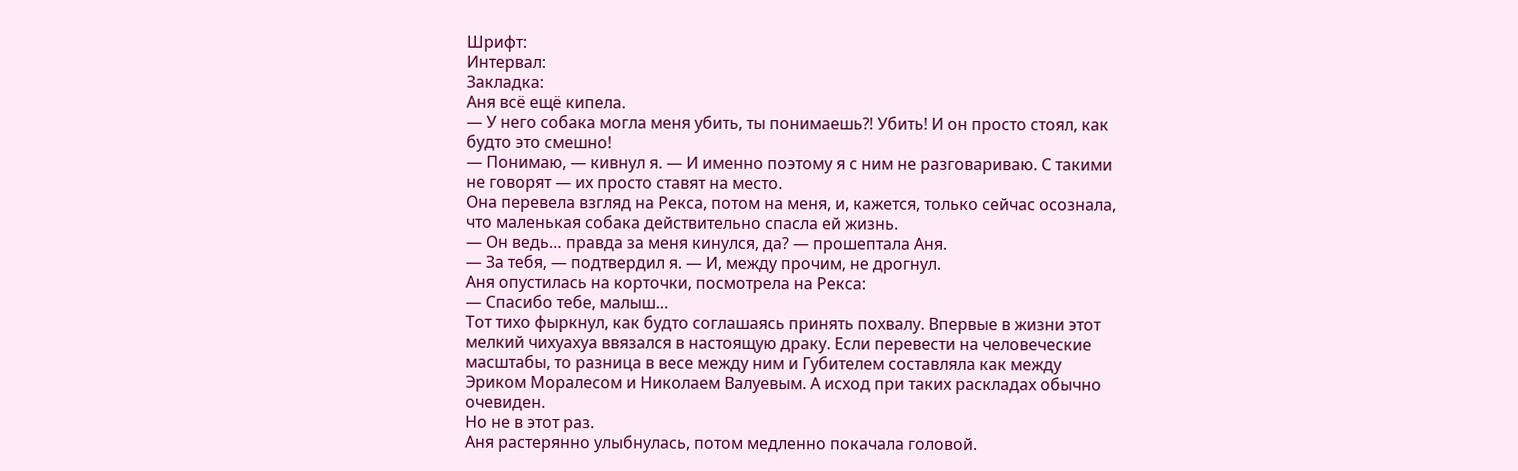Шрифт:
Интервал:
Закладка:
Аня всё ещё кипела.
— У него собака могла меня убить, ты понимаешь⁈ Убить! И он просто стоял, как будто это смешно!
— Понимаю, — кивнул я. — И именно поэтому я с ним не разговариваю. С такими не говорят — их просто ставят на место.
Она перевела взгляд на Рекса, потом на меня, и, кажется, только сейчас осознала, что маленькая собака действительно спасла ей жизнь.
— Он ведь… правда за меня кинулся, да? — прошептала Аня.
— За тебя, — подтвердил я. — И, между прочим, не дрогнул.
Аня опустилась на корточки, посмотрела на Рекса:
— Спасибо тебе, малыш…
Тот тихо фыркнул, как будто соглашаясь принять похвалу. Впервые в жизни этот мелкий чихуахуа ввязался в настоящую драку. Если перевести на человеческие масштабы, то разница в весе между ним и Губителем составляла как между Эриком Моралесом и Николаем Валуевым. А исход при таких раскладах обычно очевиден.
Но не в этот раз.
Аня растерянно улыбнулась, потом медленно покачала головой.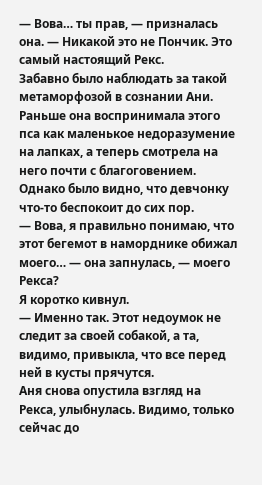— Вова… ты прав, — призналась она. — Никакой это не Пончик. Это самый настоящий Рекс.
Забавно было наблюдать за такой метаморфозой в сознании Ани. Раньше она воспринимала этого пса как маленькое недоразумение на лапках, а теперь смотрела на него почти с благоговением.
Однако было видно, что девчонку что-то беспокоит до сих пор.
— Вова, я правильно понимаю, что этот бегемот в наморднике обижал моего… — она запнулась, — моего Рекса?
Я коротко кивнул.
— Именно так. Этот недоумок не следит за своей собакой, а та, видимо, привыкла, что все перед ней в кусты прячутся.
Аня снова опустила взгляд на Рекса, улыбнулась. Видимо, только сейчас до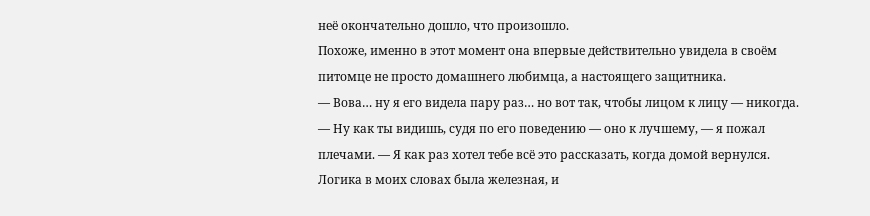неё окончательно дошло, что произошло.
Похоже, именно в этот момент она впервые действительно увидела в своём питомце не просто домашнего любимца, а настоящего защитника.
— Вова… ну я его видела пару раз… но вот так, чтобы лицом к лицу — никогда.
— Ну как ты видишь, судя по его поведению — оно к лучшему, — я пожал плечами. — Я как раз хотел тебе всё это рассказать, когда домой вернулся.
Логика в моих словах была железная, и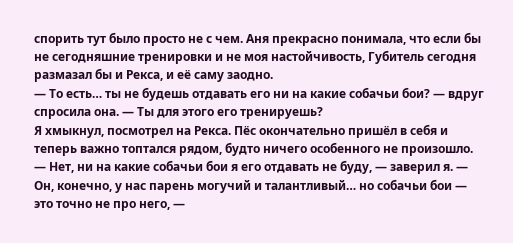спорить тут было просто не с чем. Аня прекрасно понимала, что если бы не сегодняшние тренировки и не моя настойчивость, Губитель сегодня размазал бы и Рекса, и её саму заодно.
— То есть… ты не будешь отдавать его ни на какие собачьи бои? — вдруг спросила она. — Ты для этого его тренируешь?
Я хмыкнул, посмотрел на Рекса. Пёс окончательно пришёл в себя и теперь важно топтался рядом, будто ничего особенного не произошло.
— Нет, ни на какие собачьи бои я его отдавать не буду, — заверил я. — Он, конечно, у нас парень могучий и талантливый… но собачьи бои — это точно не про него, —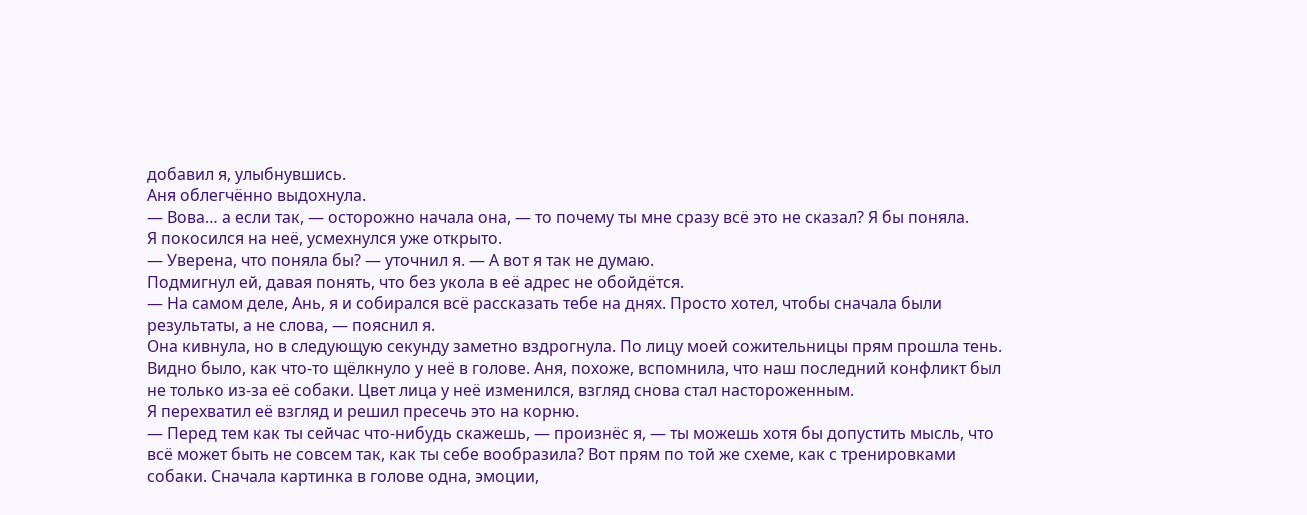добавил я, улыбнувшись.
Аня облегчённо выдохнула.
— Вова… а если так, — осторожно начала она, — то почему ты мне сразу всё это не сказал? Я бы поняла.
Я покосился на неё, усмехнулся уже открыто.
— Уверена, что поняла бы? — уточнил я. — А вот я так не думаю.
Подмигнул ей, давая понять, что без укола в её адрес не обойдётся.
— На самом деле, Ань, я и собирался всё рассказать тебе на днях. Просто хотел, чтобы сначала были результаты, а не слова, — пояснил я.
Она кивнула, но в следующую секунду заметно вздрогнула. По лицу моей сожительницы прям прошла тень. Видно было, как что-то щёлкнуло у неё в голове. Аня, похоже, вспомнила, что наш последний конфликт был не только из-за её собаки. Цвет лица у неё изменился, взгляд снова стал настороженным.
Я перехватил её взгляд и решил пресечь это на корню.
— Перед тем как ты сейчас что-нибудь скажешь, — произнёс я, — ты можешь хотя бы допустить мысль, что всё может быть не совсем так, как ты себе вообразила? Вот прям по той же схеме, как с тренировками собаки. Сначала картинка в голове одна, эмоции,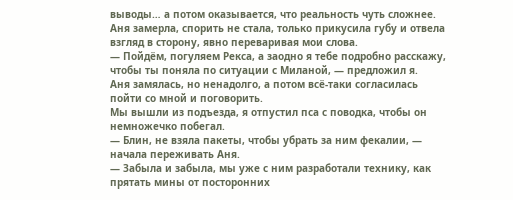выводы… а потом оказывается, что реальность чуть сложнее.
Аня замерла, спорить не стала, только прикусила губу и отвела взгляд в сторону, явно переваривая мои слова.
— Пойдём, погуляем Рекса, а заодно я тебе подробно расскажу, чтобы ты поняла по ситуации с Миланой, — предложил я.
Аня замялась, но ненадолго, а потом всё-таки согласилась пойти со мной и поговорить.
Мы вышли из подъезда, я отпустил пса с поводка, чтобы он немножечко побегал.
— Блин, не взяла пакеты, чтобы убрать за ним фекалии, — начала переживать Аня.
— Забыла и забыла, мы уже с ним разработали технику, как прятать мины от посторонних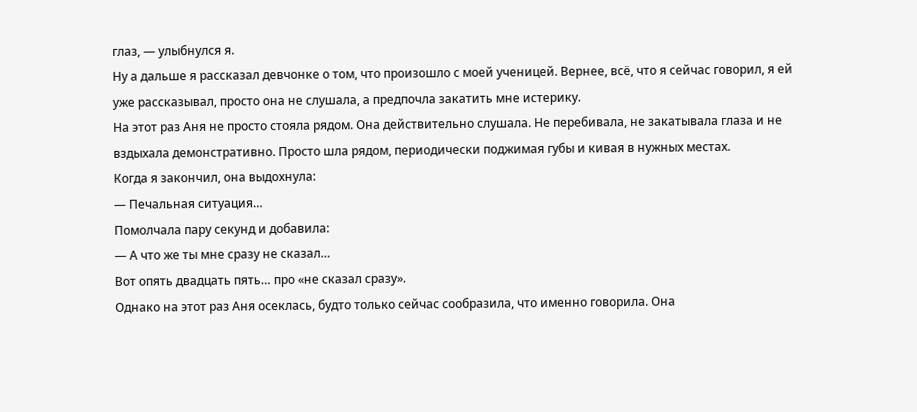глаз, — улыбнулся я.
Ну а дальше я рассказал девчонке о том, что произошло с моей ученицей. Вернее, всё, что я сейчас говорил, я ей уже рассказывал, просто она не слушала, а предпочла закатить мне истерику.
На этот раз Аня не просто стояла рядом. Она действительно слушала. Не перебивала, не закатывала глаза и не вздыхала демонстративно. Просто шла рядом, периодически поджимая губы и кивая в нужных местах.
Когда я закончил, она выдохнула:
— Печальная ситуация…
Помолчала пару секунд и добавила:
— А что же ты мне сразу не сказал…
Вот опять двадцать пять… про «не сказал сразу».
Однако на этот раз Аня осеклась, будто только сейчас сообразила, что именно говорила. Она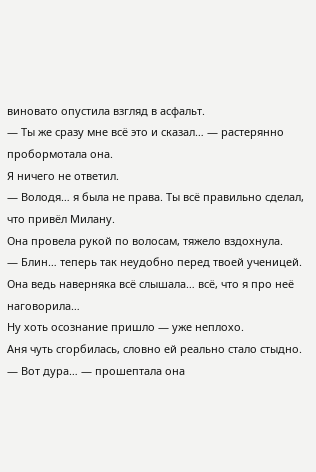виновато опустила взгляд в асфальт.
— Ты же сразу мне всё это и сказал… — растерянно пробормотала она.
Я ничего не ответил.
— Володя… я была не права. Ты всё правильно сделал, что привёл Милану.
Она провела рукой по волосам, тяжело вздохнула.
— Блин… теперь так неудобно перед твоей ученицей. Она ведь наверняка всё слышала… всё, что я про неё наговорила…
Ну хоть осознание пришло — уже неплохо.
Аня чуть сгорбилась, словно ей реально стало стыдно.
— Вот дура… — прошептала она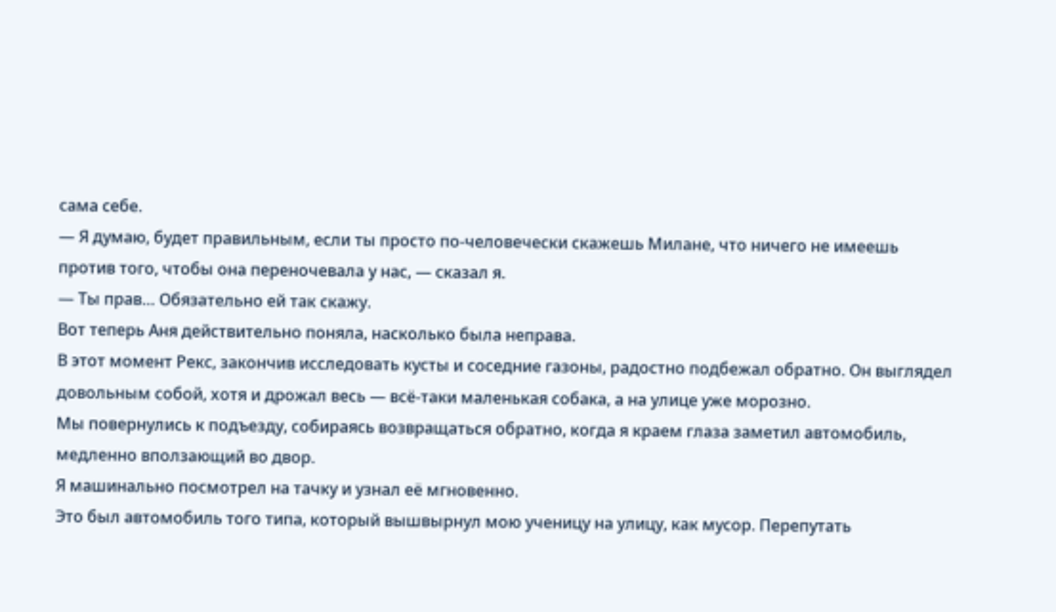сама себе.
— Я думаю, будет правильным, если ты просто по-человечески скажешь Милане, что ничего не имеешь против того, чтобы она переночевала у нас, — сказал я.
— Ты прав… Обязательно ей так скажу.
Вот теперь Аня действительно поняла, насколько была неправа.
В этот момент Рекс, закончив исследовать кусты и соседние газоны, радостно подбежал обратно. Он выглядел довольным собой, хотя и дрожал весь — всё-таки маленькая собака, а на улице уже морозно.
Мы повернулись к подъезду, собираясь возвращаться обратно, когда я краем глаза заметил автомобиль, медленно вползающий во двор.
Я машинально посмотрел на тачку и узнал её мгновенно.
Это был автомобиль того типа, который вышвырнул мою ученицу на улицу, как мусор. Перепутать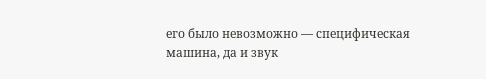его было невозможно — специфическая машина, да и звук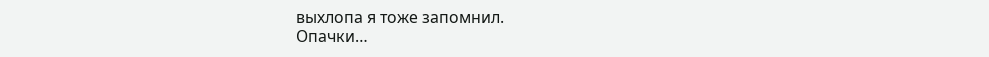выхлопа я тоже запомнил.
Опачки…